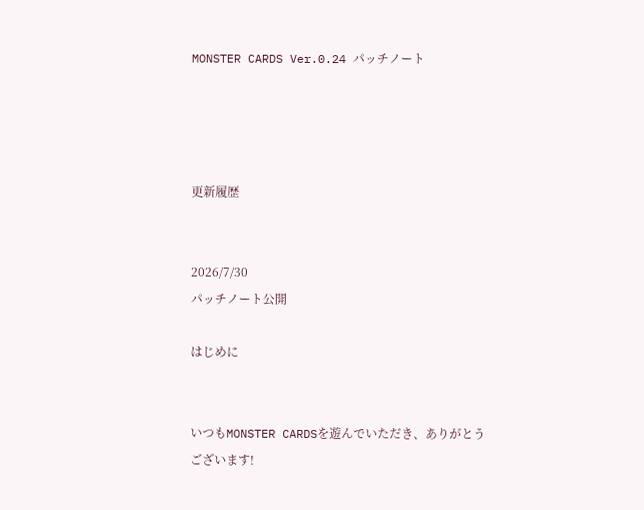MONSTER CARDS Ver.0.24 パッチノート




更新履歴


2026/7/30
パッチノート公開

はじめに


いつもMONSTER CARDSを遊んでいただき、ありがとうございます!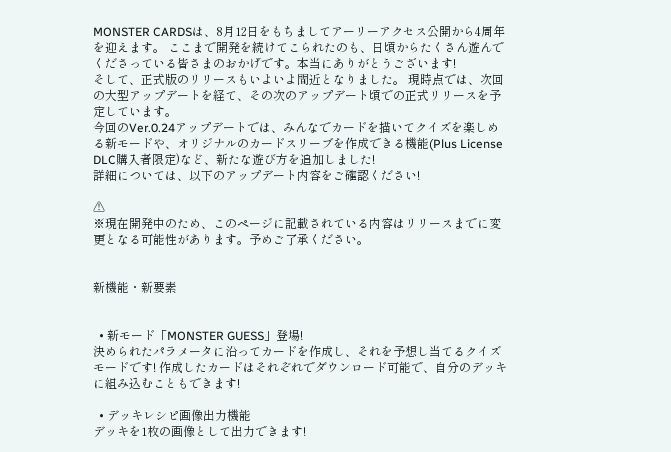MONSTER CARDSは、8月12日をもちましてアーリーアクセス公開から4周年を迎えます。 ここまで開発を続けてこられたのも、日頃からたくさん遊んでくださっている皆さまのおかげです。本当にありがとうございます!
そして、正式版のリリースもいよいよ間近となりました。 現時点では、次回の大型アップデートを経て、その次のアップデート頃での正式リリースを予定しています。
今回のVer.0.24アップデートでは、みんなでカードを描いてクイズを楽しめる新モードや、オリジナルのカードスリーブを作成できる機能(Plus License DLC購入者限定)など、新たな遊び方を追加しました!
詳細については、以下のアップデート内容をご確認ください!

⚠
※現在開発中のため、このページに記載されている内容はリリースまでに変更となる可能性があります。予めご了承ください。


新機能・新要素


  • 新モード「MONSTER GUESS」登場!
決められたパラメータに沿ってカードを作成し、それを予想し当てるクイズモードです! 作成したカードはそれぞれでダウンロード可能で、自分のデッキに組み込むこともできます!

  • デッキレシピ画像出力機能
デッキを1枚の画像として出力できます!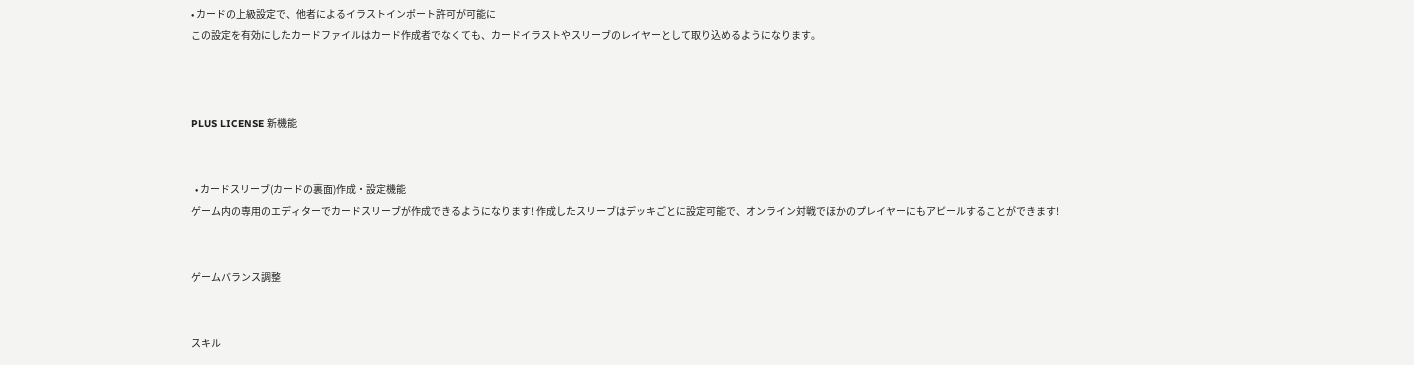• カードの上級設定で、他者によるイラストインポート許可が可能に
この設定を有効にしたカードファイルはカード作成者でなくても、カードイラストやスリーブのレイヤーとして取り込めるようになります。



PLUS LICENSE 新機能


  • カードスリーブ(カードの裏面)作成・設定機能
ゲーム内の専用のエディターでカードスリーブが作成できるようになります! 作成したスリーブはデッキごとに設定可能で、オンライン対戦でほかのプレイヤーにもアピールすることができます!


ゲームバランス調整


スキル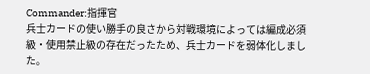Commander:指揮官
兵士カードの使い勝手の良さから対戦環境によっては編成必須級・使用禁止級の存在だったため、兵士カードを弱体化しました。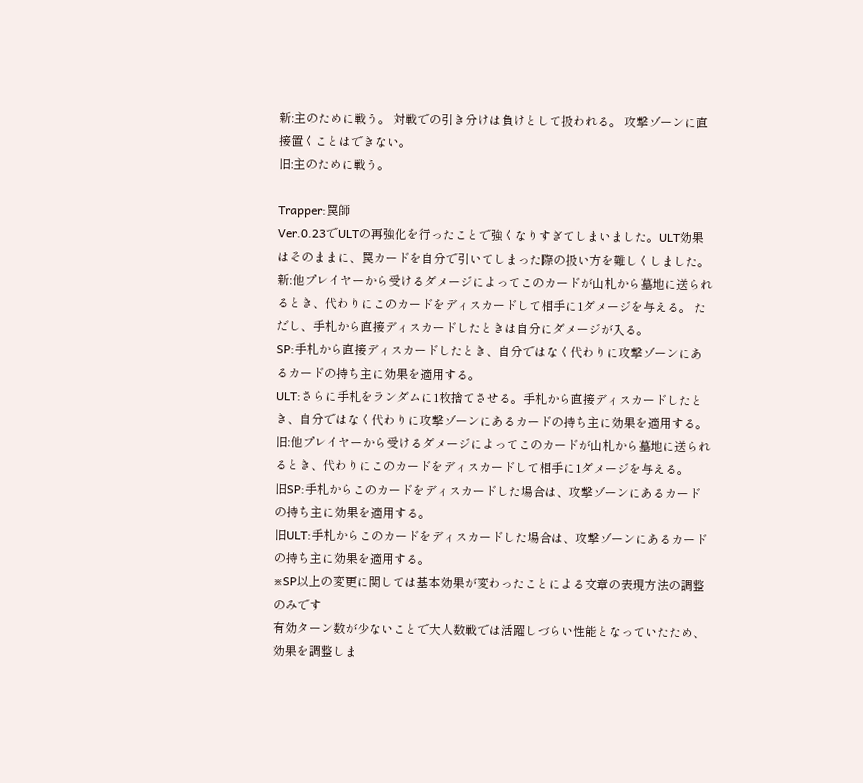新:主のために戦う。 対戦での引き分けは負けとして扱われる。 攻撃ゾーンに直接置くことはできない。
旧:主のために戦う。

Trapper:罠師
Ver.0.23でULTの再強化を行ったことで強くなりすぎてしまいました。ULT効果はそのままに、罠カードを自分で引いてしまった際の扱い方を難しくしました。
新:他プレイヤーから受けるダメージによってこのカードが山札から墓地に送られるとき、代わりにこのカードをディスカードして相手に1ダメージを与える。 ただし、手札から直接ディスカードしたときは自分にダメージが入る。
SP:手札から直接ディスカードしたとき、自分ではなく代わりに攻撃ゾーンにあるカードの持ち主に効果を適用する。
ULT:さらに手札をランダムに1枚捨てさせる。手札から直接ディスカードしたとき、自分ではなく代わりに攻撃ゾーンにあるカードの持ち主に効果を適用する。
旧:他プレイヤーから受けるダメージによってこのカードが山札から墓地に送られるとき、代わりにこのカードをディスカードして相手に1ダメージを与える。
旧SP:手札からこのカードをディスカードした場合は、攻撃ゾーンにあるカードの持ち主に効果を適用する。
旧ULT:手札からこのカードをディスカードした場合は、攻撃ゾーンにあるカードの持ち主に効果を適用する。
※SP以上の変更に関しては基本効果が変わったことによる文章の表現方法の調整のみです
有効ターン数が少ないことで大人数戦では活躍しづらい性能となっていたため、効果を調整しま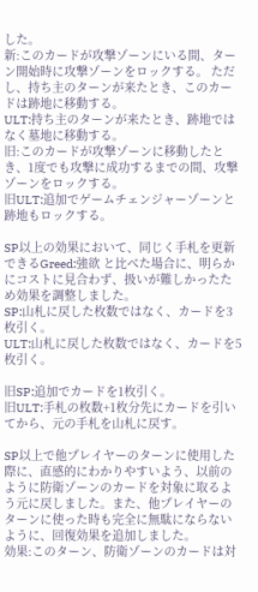した。
新:このカードが攻撃ゾーンにいる間、ターン開始時に攻撃ゾーンをロックする。 ただし、持ち主のターンが来たとき、このカードは跡地に移動する。
ULT:持ち主のターンが来たとき、跡地ではなく墓地に移動する。
旧:このカードが攻撃ゾーンに移動したとき、1度でも攻撃に成功するまでの間、攻撃ゾーンをロックする。
旧ULT:追加でゲームチェンジャーゾーンと跡地もロックする。

SP以上の効果において、同じく手札を更新できるGreed:強欲 と比べた場合に、明らかにコストに見合わず、扱いが難しかったため効果を調整しました。
SP:山札に戻した枚数ではなく、カードを3枚引く。
ULT:山札に戻した枚数ではなく、カードを5枚引く。

旧SP:追加でカードを1枚引く。
旧ULT:手札の枚数+1枚分先にカードを引いてから、元の手札を山札に戻す。

SP以上で他プレイヤーのターンに使用した際に、直感的にわかりやすいよう、以前のように防衛ゾーンのカードを対象に取るよう元に戻しました。また、他プレイヤーのターンに使った時も完全に無駄にならないように、回復効果を追加しました。
効果:このターン、防衛ゾーンのカードは対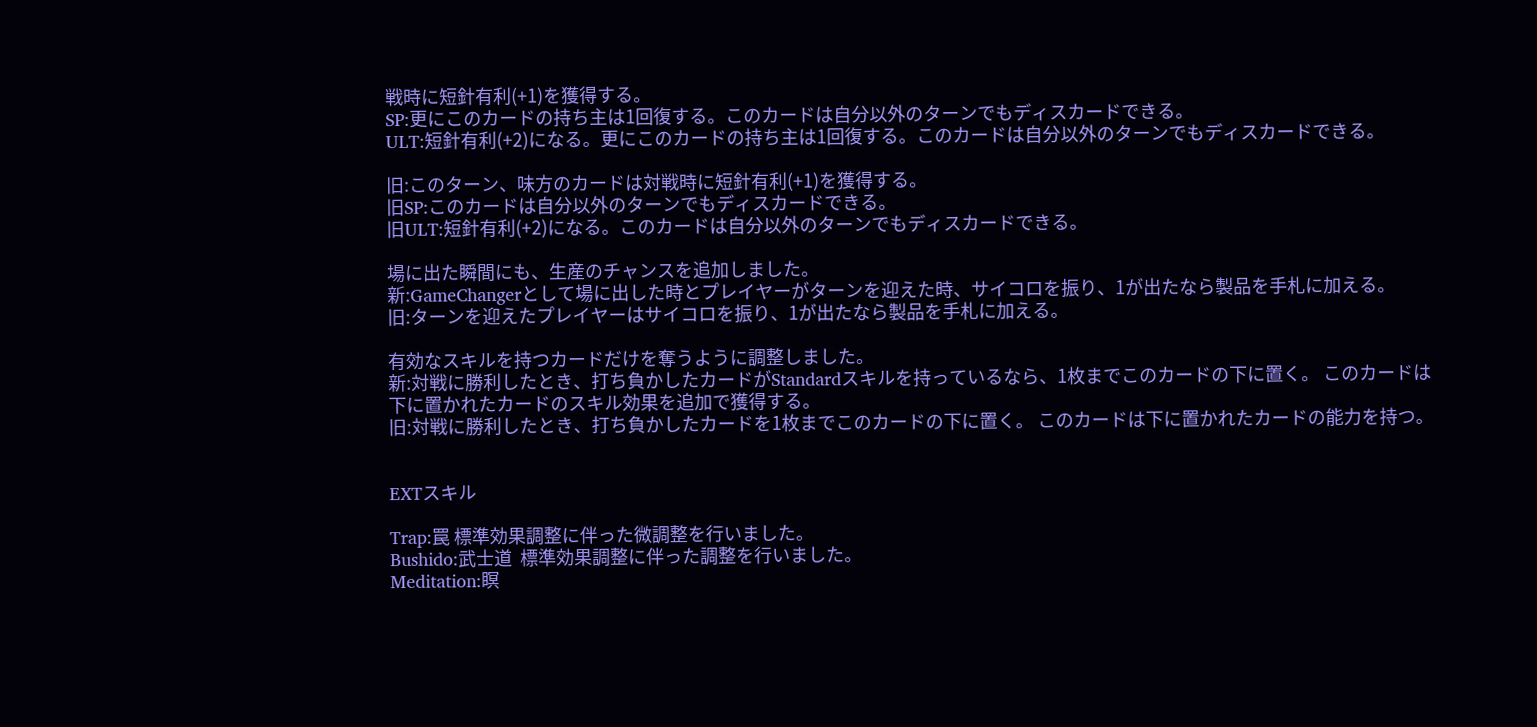戦時に短針有利(+1)を獲得する。
SP:更にこのカードの持ち主は1回復する。このカードは自分以外のターンでもディスカードできる。
ULT:短針有利(+2)になる。更にこのカードの持ち主は1回復する。このカードは自分以外のターンでもディスカードできる。

旧:このターン、味方のカードは対戦時に短針有利(+1)を獲得する。
旧SP:このカードは自分以外のターンでもディスカードできる。
旧ULT:短針有利(+2)になる。このカードは自分以外のターンでもディスカードできる。

場に出た瞬間にも、生産のチャンスを追加しました。
新:GameChangerとして場に出した時とプレイヤーがターンを迎えた時、サイコロを振り、1が出たなら製品を手札に加える。
旧:ターンを迎えたプレイヤーはサイコロを振り、1が出たなら製品を手札に加える。

有効なスキルを持つカードだけを奪うように調整しました。
新:対戦に勝利したとき、打ち負かしたカードがStandardスキルを持っているなら、1枚までこのカードの下に置く。 このカードは下に置かれたカードのスキル効果を追加で獲得する。
旧:対戦に勝利したとき、打ち負かしたカードを1枚までこのカードの下に置く。 このカードは下に置かれたカードの能力を持つ。


EXTスキル

Trap:罠 標準効果調整に伴った微調整を行いました。
Bushido:武士道  標準効果調整に伴った調整を行いました。
Meditation:瞑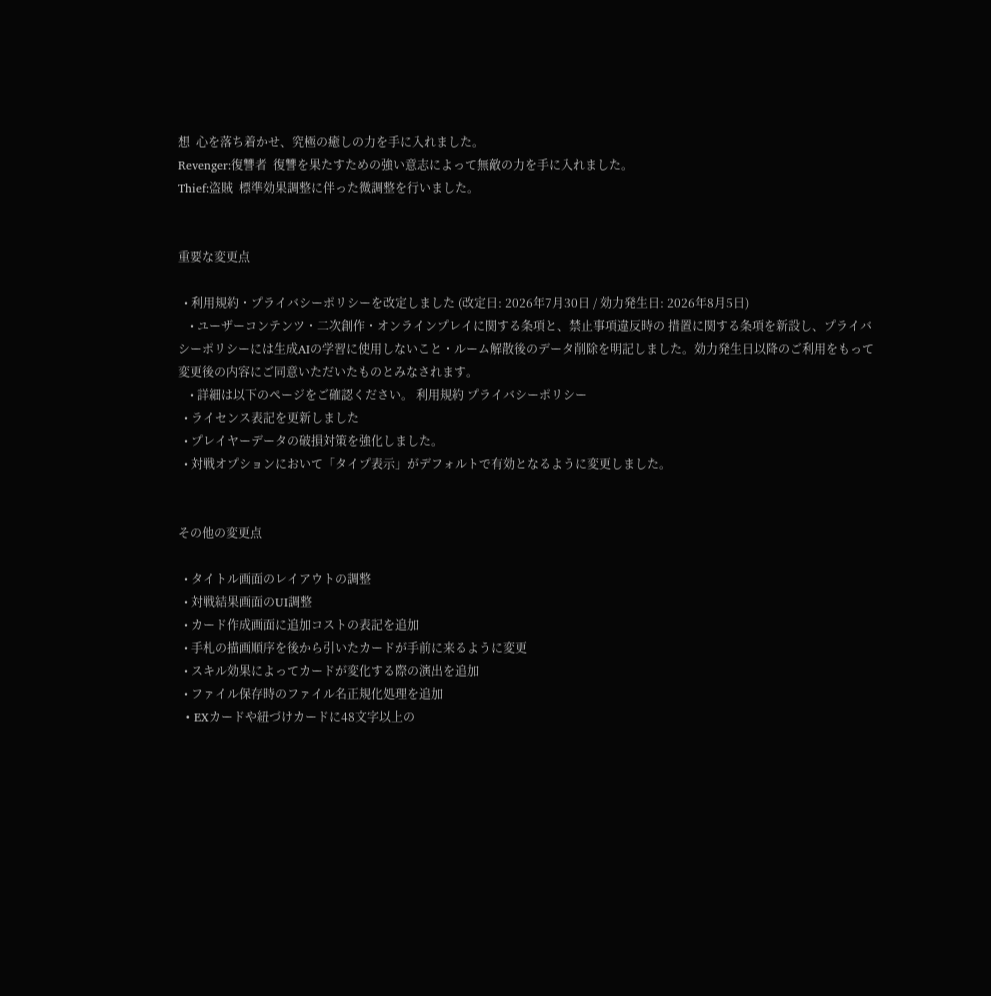想  心を落ち着かせ、究極の癒しの力を手に入れました。
Revenger:復讐者  復讐を果たすための強い意志によって無敵の力を手に入れました。
Thief:盗賊  標準効果調整に伴った微調整を行いました。


重要な変更点

  • 利用規約・プライバシーポリシーを改定しました (改定日: 2026年7月30日 / 効力発生日: 2026年8月5日)
    • ユーザーコンテンツ・二次創作・オンラインプレイに関する条項と、禁止事項違反時の 措置に関する条項を新設し、プライバシーポリシーには生成AIの学習に使用しないこと・ルーム解散後のデータ削除を明記しました。効力発生日以降のご利用をもって変更後の内容にご同意いただいたものとみなされます。
    • 詳細は以下のページをご確認ください。 利用規約 プライバシーポリシー
  • ライセンス表記を更新しました
  • プレイヤーデータの破損対策を強化しました。
  • 対戦オプションにおいて「タイプ表示」がデフォルトで有効となるように変更しました。


その他の変更点

  • タイトル画面のレイアウトの調整
  • 対戦結果画面のUI調整
  • カード作成画面に追加コストの表記を追加
  • 手札の描画順序を後から引いたカードが手前に来るように変更
  • スキル効果によってカードが変化する際の演出を追加
  • ファイル保存時のファイル名正規化処理を追加
  • EXカードや紐づけカードに48文字以上の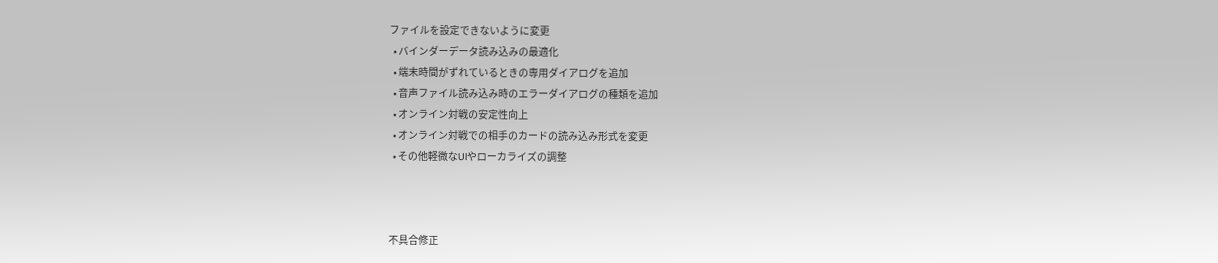ファイルを設定できないように変更
  • バインダーデータ読み込みの最適化
  • 端末時間がずれているときの専用ダイアログを追加
  • 音声ファイル読み込み時のエラーダイアログの種類を追加
  • オンライン対戦の安定性向上
  • オンライン対戦での相手のカードの読み込み形式を変更
  • その他軽微なUIやローカライズの調整



不具合修正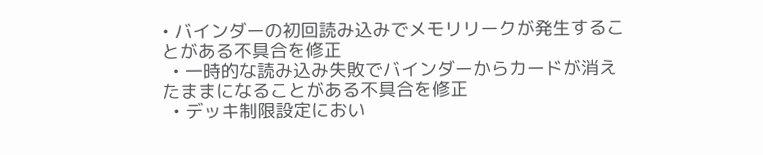• バインダーの初回読み込みでメモリリークが発生することがある不具合を修正
  • 一時的な読み込み失敗でバインダーからカードが消えたままになることがある不具合を修正
  • デッキ制限設定におい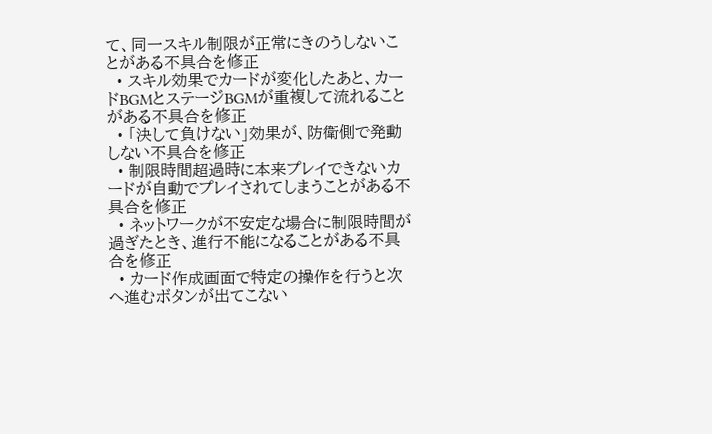て、同一スキル制限が正常にきのうしないことがある不具合を修正
  • スキル効果でカードが変化したあと、カードBGMとステージBGMが重複して流れることがある不具合を修正
  • 「決して負けない」効果が、防衛側で発動しない不具合を修正
  • 制限時間超過時に本来プレイできないカードが自動でプレイされてしまうことがある不具合を修正
  • ネットワークが不安定な場合に制限時間が過ぎたとき、進行不能になることがある不具合を修正
  • カード作成画面で特定の操作を行うと次へ進むボタンが出てこない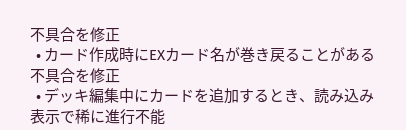不具合を修正
  • カード作成時にEXカード名が巻き戻ることがある不具合を修正
  • デッキ編集中にカードを追加するとき、読み込み表示で稀に進行不能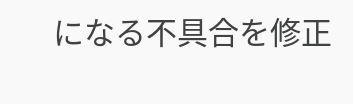になる不具合を修正